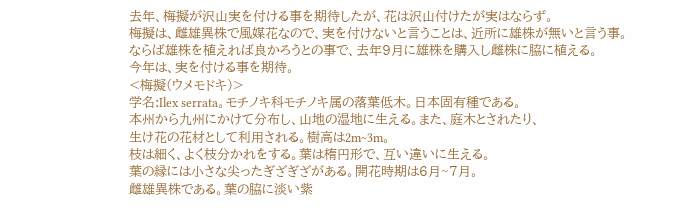去年、梅擬が沢山実を付ける事を期待したが、花は沢山付けたが実はならず。
梅擬は、雌雄異株で風媒花なので、実を付けないと言うことは、近所に雄株が無いと言う事。
ならば雄株を植えれば良かろうとの事で、去年9月に雄株を購入し雌株に脇に植える。
今年は、実を付ける事を期待。
<梅擬(ウメモドキ)>
学名:Ilex serrata。モチノキ科モチノキ属の落葉低木。日本固有種である。
本州から九州にかけて分布し、山地の湿地に生える。また、庭木とされたり、
生け花の花材として利用される。樹高は2m~3m。
枝は細く、よく枝分かれをする。葉は楕円形で、互い違いに生える。
葉の縁には小さな尖ったぎざぎざがある。開花時期は6月~7月。
雌雄異株である。葉の脇に淡い紫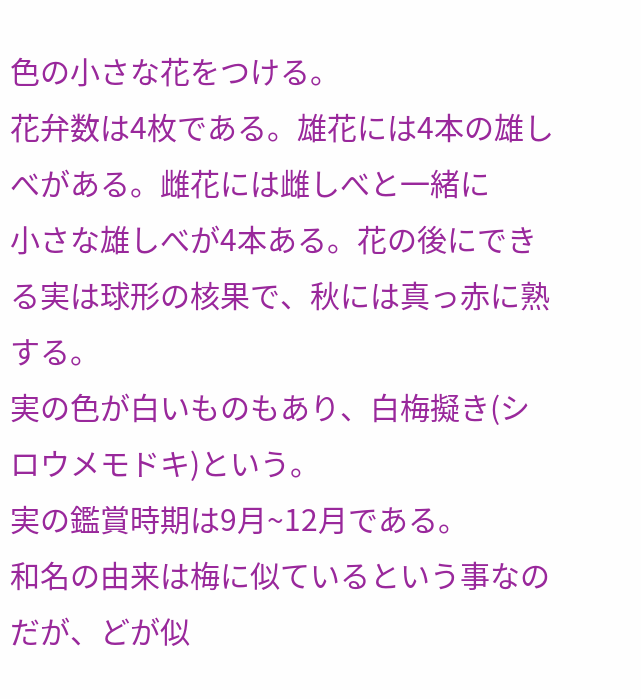色の小さな花をつける。
花弁数は4枚である。雄花には4本の雄しべがある。雌花には雌しべと一緒に
小さな雄しべが4本ある。花の後にできる実は球形の核果で、秋には真っ赤に熟する。
実の色が白いものもあり、白梅擬き(シロウメモドキ)という。
実の鑑賞時期は9月~12月である。
和名の由来は梅に似ているという事なのだが、どが似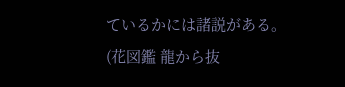ているかには諸説がある。
(花図鑑 龍から抜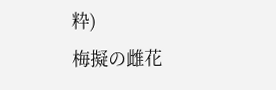粋)
梅擬の雌花